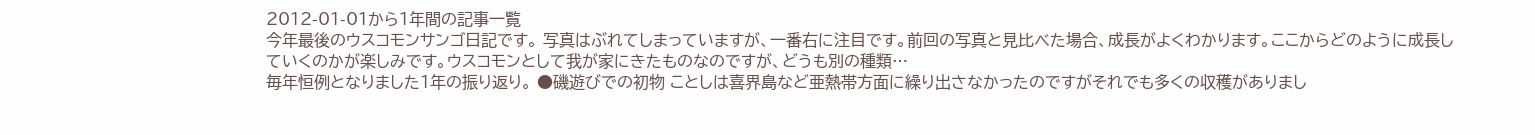2012-01-01から1年間の記事一覧
今年最後のウスコモンサンゴ日記です。 写真はぶれてしまっていますが、一番右に注目です。前回の写真と見比べた場合、成長がよくわかります。ここからどのように成長していくのかが楽しみです。ウスコモンとして我が家にきたものなのですが、どうも別の種類…
毎年恒例となりました1年の振り返り。 ●磯遊びでの初物 ことしは喜界島など亜熱帯方面に繰り出さなかったのですがそれでも多くの収穫がありまし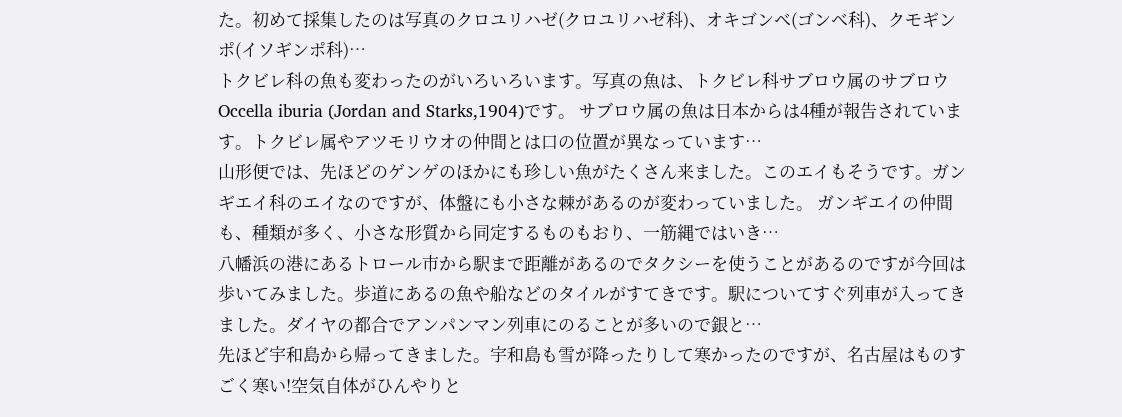た。初めて採集したのは写真のクロユリハゼ(クロユリハゼ科)、オキゴンベ(ゴンベ科)、クモギンポ(イソギンポ科)…
トクビレ科の魚も変わったのがいろいろいます。写真の魚は、トクビレ科サブロウ属のサブロウOccella iburia (Jordan and Starks,1904)です。 サブロウ属の魚は日本からは4種が報告されています。トクビレ属やアツモリウオの仲間とは口の位置が異なっています…
山形便では、先ほどのゲンゲのほかにも珍しい魚がたくさん来ました。このエイもそうです。ガンギエイ科のエイなのですが、体盤にも小さな棘があるのが変わっていました。 ガンギエイの仲間も、種類が多く、小さな形質から同定するものもおり、一筋縄ではいき…
八幡浜の港にあるトロール市から駅まで距離があるのでタクシーを使うことがあるのですが今回は歩いてみました。歩道にあるの魚や船などのタイルがすてきです。駅についてすぐ列車が入ってきました。ダイヤの都合でアンパンマン列車にのることが多いので銀と…
先ほど宇和島から帰ってきました。宇和島も雪が降ったりして寒かったのですが、名古屋はものすごく寒い!空気自体がひんやりと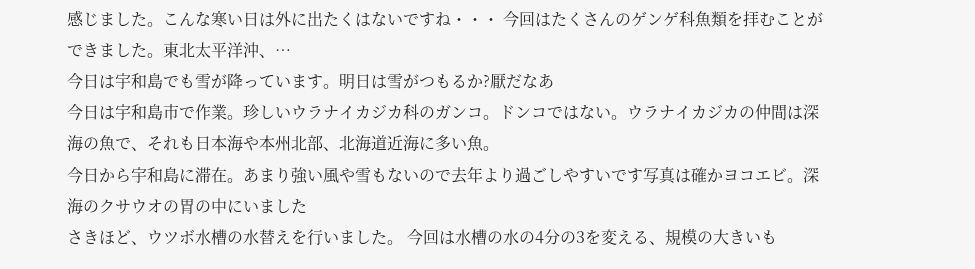感じました。こんな寒い日は外に出たくはないですね・・・ 今回はたくさんのゲンゲ科魚類を拝むことができました。東北太平洋沖、…
今日は宇和島でも雪が降っています。明日は雪がつもるか?厭だなあ
今日は宇和島市で作業。珍しいウラナイカジカ科のガンコ。ドンコではない。ウラナイカジカの仲間は深海の魚で、それも日本海や本州北部、北海道近海に多い魚。
今日から宇和島に滞在。あまり強い風や雪もないので去年より過ごしやすいです写真は確かヨコエビ。深海のクサウオの胃の中にいました
さきほど、ウツボ水槽の水替えを行いました。 今回は水槽の水の4分の3を変える、規模の大きいも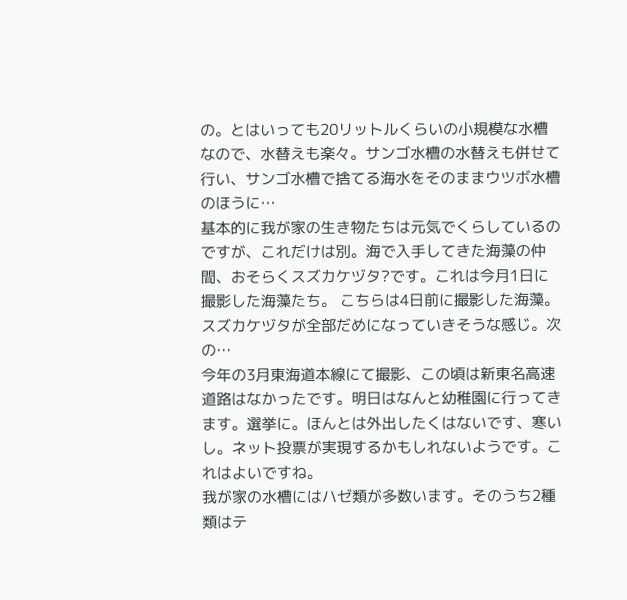の。とはいっても20リットルくらいの小規模な水槽なので、水替えも楽々。サンゴ水槽の水替えも併せて行い、サンゴ水槽で捨てる海水をそのままウツボ水槽のほうに…
基本的に我が家の生き物たちは元気でくらしているのですが、これだけは別。海で入手してきた海藻の仲間、おそらくスズカケヅタ?です。これは今月1日に撮影した海藻たち。 こちらは4日前に撮影した海藻。スズカケヅタが全部だめになっていきそうな感じ。次の…
今年の3月東海道本線にて撮影、この頃は新東名高速道路はなかったです。明日はなんと幼稚園に行ってきます。選挙に。ほんとは外出したくはないです、寒いし。ネット投票が実現するかもしれないようです。これはよいですね。
我が家の水槽にはハゼ類が多数います。そのうち2種類はテ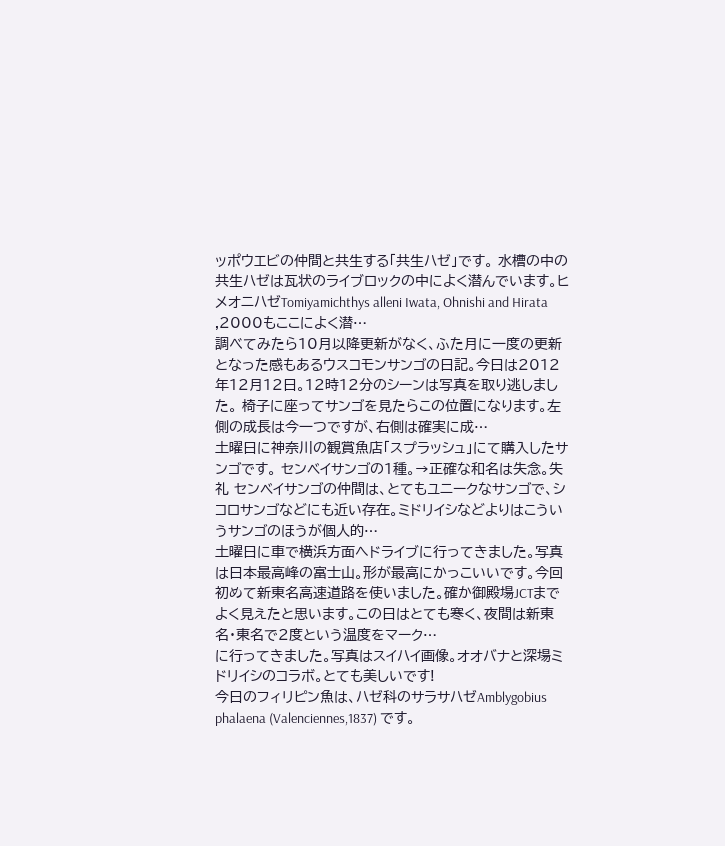ッポウエビの仲間と共生する「共生ハゼ」です。 水槽の中の共生ハゼは瓦状のライブロックの中によく潜んでいます。ヒメオニハゼTomiyamichthys alleni Iwata, Ohnishi and Hirata ,2000もここによく潜…
調べてみたら10月以降更新がなく、ふた月に一度の更新となった感もあるウスコモンサンゴの日記。今日は2012年12月12日。12時12分のシーンは写真を取り逃しました。 椅子に座ってサンゴを見たらこの位置になります。左側の成長は今一つですが、右側は確実に成…
土曜日に神奈川の観賞魚店「スプラッシュ」にて購入したサンゴです。 センベイサンゴの1種。→正確な和名は失念。失礼 センベイサンゴの仲間は、とてもユニークなサンゴで、シコロサンゴなどにも近い存在。ミドリイシなどよりはこういうサンゴのほうが個人的…
土曜日に車で横浜方面へドライブに行ってきました。写真は日本最高峰の富士山。形が最高にかっこいいです。今回初めて新東名高速道路を使いました。確か御殿場JCTまでよく見えたと思います。この日はとても寒く、夜間は新東名・東名で2度という温度をマーク…
に行ってきました。写真はスイハイ画像。オオバナと深場ミドリイシのコラボ。とても美しいです!
今日のフィリピン魚は、ハゼ科のサラサハゼAmblygobius phalaena (Valenciennes,1837) です。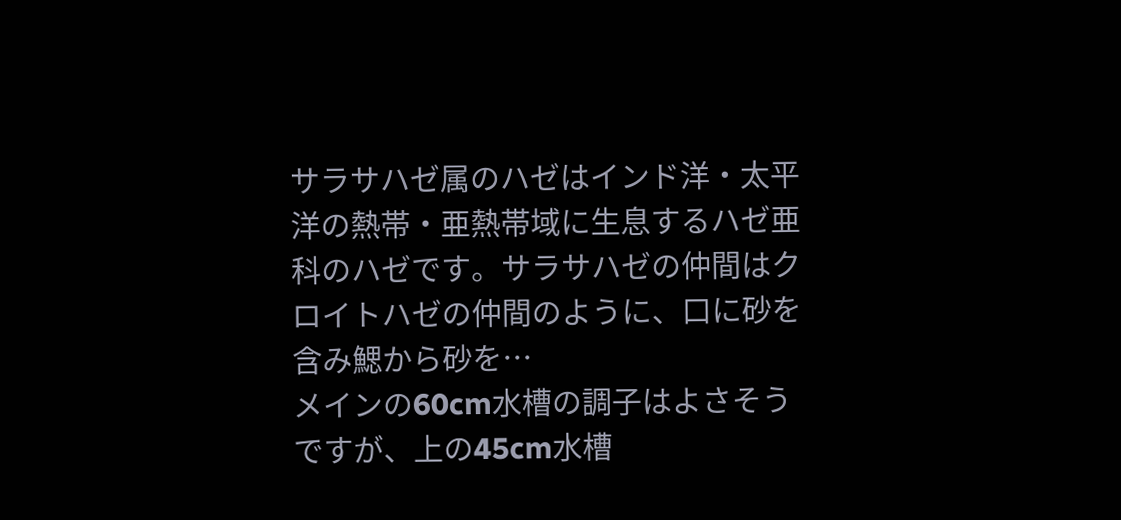サラサハゼ属のハゼはインド洋・太平洋の熱帯・亜熱帯域に生息するハゼ亜科のハゼです。サラサハゼの仲間はクロイトハゼの仲間のように、口に砂を含み鰓から砂を…
メインの60cm水槽の調子はよさそうですが、上の45cm水槽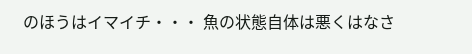のほうはイマイチ・・・ 魚の状態自体は悪くはなさ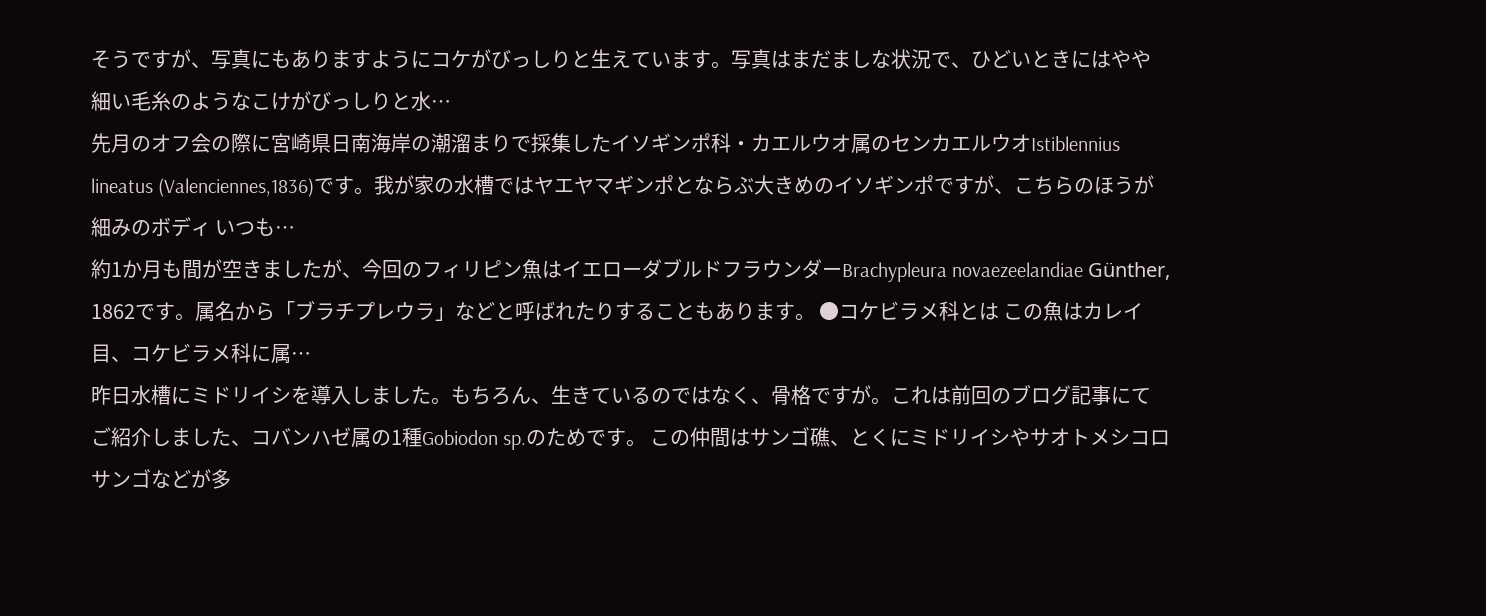そうですが、写真にもありますようにコケがびっしりと生えています。写真はまだましな状況で、ひどいときにはやや細い毛糸のようなこけがびっしりと水…
先月のオフ会の際に宮崎県日南海岸の潮溜まりで採集したイソギンポ科・カエルウオ属のセンカエルウオIstiblennius lineatus (Valenciennes,1836)です。我が家の水槽ではヤエヤマギンポとならぶ大きめのイソギンポですが、こちらのほうが細みのボディ いつも…
約1か月も間が空きましたが、今回のフィリピン魚はイエローダブルドフラウンダーBrachypleura novaezeelandiae Günther, 1862です。属名から「ブラチプレウラ」などと呼ばれたりすることもあります。 ●コケビラメ科とは この魚はカレイ目、コケビラメ科に属…
昨日水槽にミドリイシを導入しました。もちろん、生きているのではなく、骨格ですが。これは前回のブログ記事にてご紹介しました、コバンハゼ属の1種Gobiodon sp.のためです。 この仲間はサンゴ礁、とくにミドリイシやサオトメシコロサンゴなどが多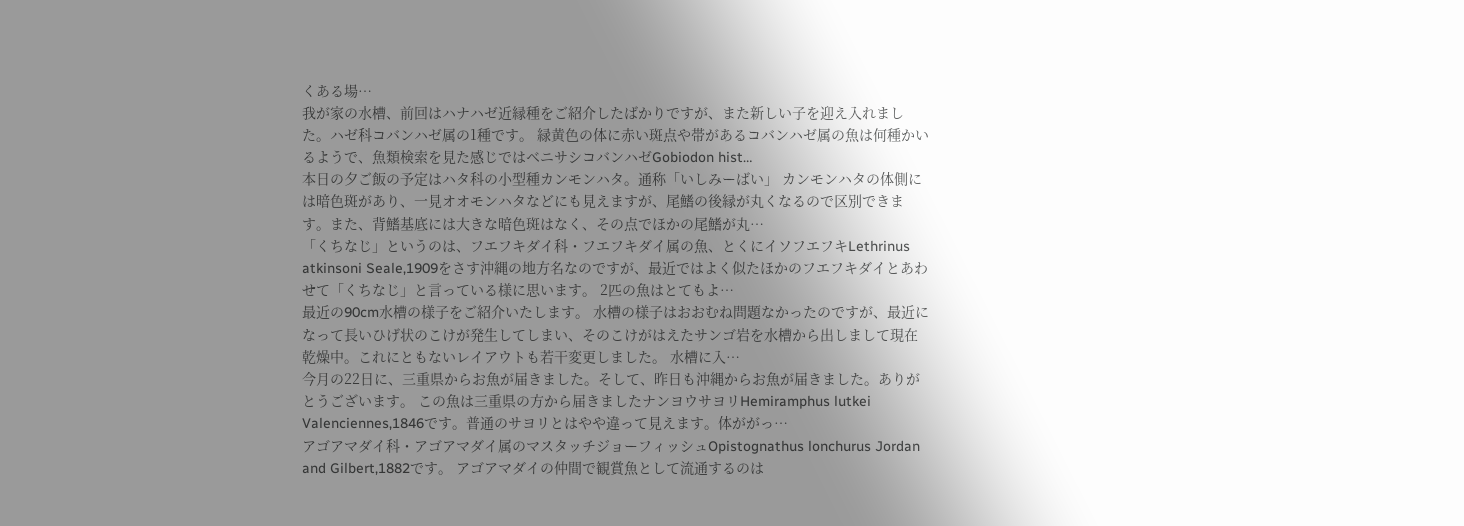くある場…
我が家の水槽、前回はハナハゼ近縁種をご紹介したばかりですが、また新しい子を迎え入れました。ハゼ科コバンハゼ属の1種です。 緑黄色の体に赤い斑点や帯があるコバンハゼ属の魚は何種かいるようで、魚類検索を見た感じではベニサシコバンハゼGobiodon hist…
本日の夕ご飯の予定はハタ科の小型種カンモンハタ。通称「いしみーばい」 カンモンハタの体側には暗色斑があり、一見オオモンハタなどにも見えますが、尾鰭の後縁が丸くなるので区別できます。また、背鰭基底には大きな暗色斑はなく、その点でほかの尾鰭が丸…
「くちなじ」というのは、フエフキダイ科・フエフキダイ属の魚、とくにイソフエフキLethrinus atkinsoni Seale,1909をさす沖縄の地方名なのですが、最近ではよく似たほかのフエフキダイとあわせて「くちなじ」と言っている様に思います。 2匹の魚はとてもよ…
最近の90cm水槽の様子をご紹介いたします。 水槽の様子はおおむね問題なかったのですが、最近になって長いひげ状のこけが発生してしまい、そのこけがはえたサンゴ岩を水槽から出しまして現在乾燥中。これにともないレイアウトも若干変更しました。 水槽に入…
今月の22日に、三重県からお魚が届きました。そして、昨日も沖縄からお魚が届きました。ありがとうございます。 この魚は三重県の方から届きましたナンヨウサヨリHemiramphus lutkei Valenciennes,1846です。普通のサヨリとはやや違って見えます。体ががっ…
アゴアマダイ科・アゴアマダイ属のマスタッチジョーフィッシュOpistognathus lonchurus Jordan and Gilbert,1882です。 アゴアマダイの仲間で観賞魚として流通するのは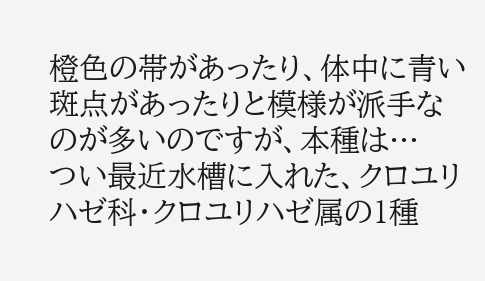橙色の帯があったり、体中に青い斑点があったりと模様が派手なのが多いのですが、本種は…
つい最近水槽に入れた、クロユリハゼ科・クロユリハゼ属の1種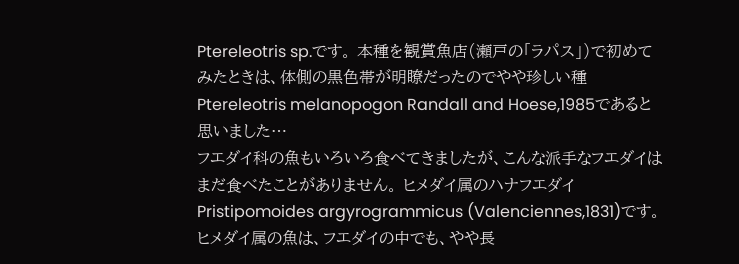Ptereleotris sp.です。 本種を観賞魚店(瀬戸の「ラパス」)で初めてみたときは、体側の黒色帯が明瞭だったのでやや珍しい種Ptereleotris melanopogon Randall and Hoese,1985であると思いました…
フエダイ科の魚もいろいろ食べてきましたが、こんな派手なフエダイはまだ食べたことがありません。 ヒメダイ属のハナフエダイPristipomoides argyrogrammicus (Valenciennes,1831)です。 ヒメダイ属の魚は、フエダイの中でも、やや長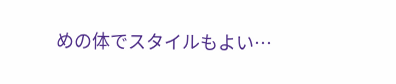めの体でスタイルもよい…